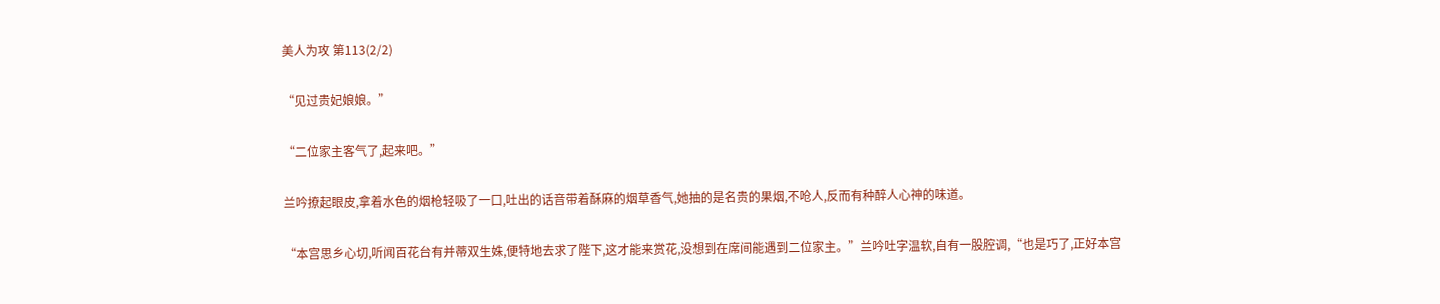美人为攻 第113(2/2)

“见过贵妃娘娘。”

“二位家主客气了,起来吧。”

兰吟撩起眼皮,拿着水色的烟枪轻吸了一口,吐出的话音带着酥麻的烟草香气,她抽的是名贵的果烟,不呛人,反而有种醉人心神的味道。

“本宫思乡心切,听闻百花台有并蒂双生姝,便特地去求了陛下,这才能来赏花,没想到在席间能遇到二位家主。”兰吟吐字温软,自有一股腔调,“也是巧了,正好本宫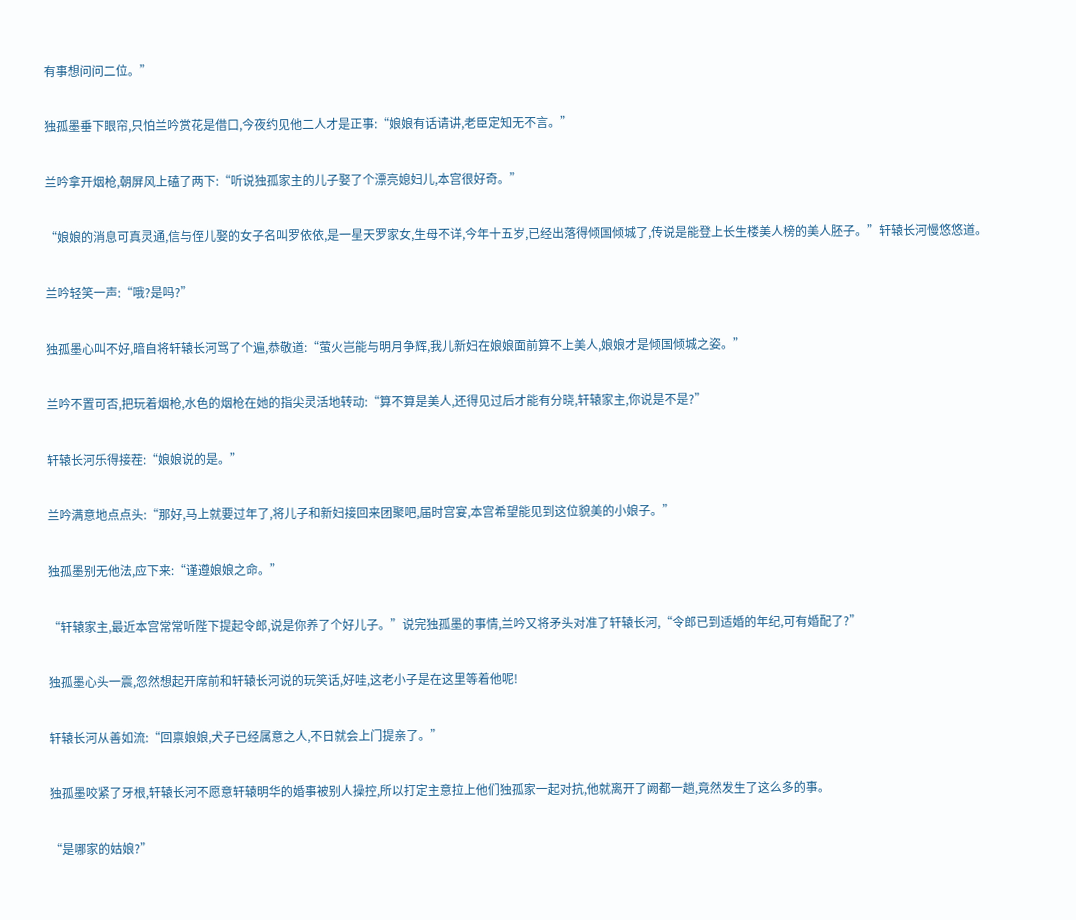有事想问问二位。”

独孤墨垂下眼帘,只怕兰吟赏花是借口,今夜约见他二人才是正事:“娘娘有话请讲,老臣定知无不言。”

兰吟拿开烟枪,朝屏风上磕了两下:“听说独孤家主的儿子娶了个漂亮媳妇儿,本宫很好奇。”

“娘娘的消息可真灵通,信与侄儿娶的女子名叫罗依依,是一星天罗家女,生母不详,今年十五岁,已经出落得倾国倾城了,传说是能登上长生楼美人榜的美人胚子。”轩辕长河慢悠悠道。

兰吟轻笑一声:“哦?是吗?”

独孤墨心叫不好,暗自将轩辕长河骂了个遍,恭敬道:“萤火岂能与明月争辉,我儿新妇在娘娘面前算不上美人,娘娘才是倾国倾城之姿。”

兰吟不置可否,把玩着烟枪,水色的烟枪在她的指尖灵活地转动:“算不算是美人,还得见过后才能有分晓,轩辕家主,你说是不是?”

轩辕长河乐得接茬:“娘娘说的是。”

兰吟满意地点点头:“那好,马上就要过年了,将儿子和新妇接回来团聚吧,届时宫宴,本宫希望能见到这位貌美的小娘子。”

独孤墨别无他法,应下来:“谨遵娘娘之命。”

“轩辕家主,最近本宫常常听陛下提起令郎,说是你养了个好儿子。”说完独孤墨的事情,兰吟又将矛头对准了轩辕长河,“令郎已到适婚的年纪,可有婚配了?”

独孤墨心头一震,忽然想起开席前和轩辕长河说的玩笑话,好哇,这老小子是在这里等着他呢!

轩辕长河从善如流:“回禀娘娘,犬子已经属意之人,不日就会上门提亲了。”

独孤墨咬紧了牙根,轩辕长河不愿意轩辕明华的婚事被别人操控,所以打定主意拉上他们独孤家一起对抗,他就离开了阙都一趟,竟然发生了这么多的事。

“是哪家的姑娘?”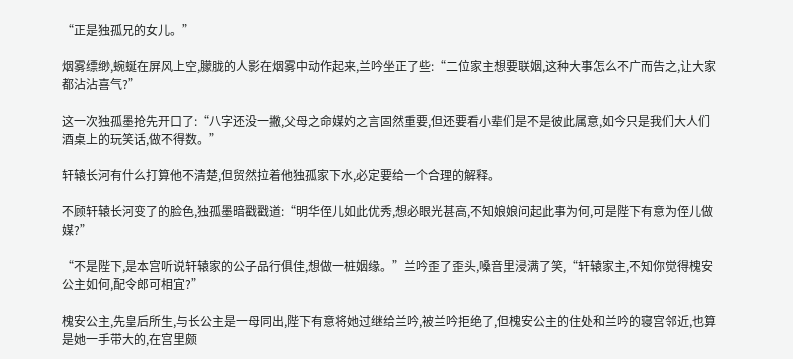“正是独孤兄的女儿。”

烟雾缥缈,蜿蜒在屏风上空,朦胧的人影在烟雾中动作起来,兰吟坐正了些:“二位家主想要联姻,这种大事怎么不广而告之,让大家都沾沾喜气?”

这一次独孤墨抢先开口了:“八字还没一撇,父母之命媒妁之言固然重要,但还要看小辈们是不是彼此属意,如今只是我们大人们酒桌上的玩笑话,做不得数。”

轩辕长河有什么打算他不清楚,但贸然拉着他独孤家下水,必定要给一个合理的解释。

不顾轩辕长河变了的脸色,独孤墨暗戳戳道:“明华侄儿如此优秀,想必眼光甚高,不知娘娘问起此事为何,可是陛下有意为侄儿做媒?”

“不是陛下,是本宫听说轩辕家的公子品行俱佳,想做一桩姻缘。”兰吟歪了歪头,嗓音里浸满了笑,“轩辕家主,不知你觉得槐安公主如何,配令郎可相宜?”

槐安公主,先皇后所生,与长公主是一母同出,陛下有意将她过继给兰吟,被兰吟拒绝了,但槐安公主的住处和兰吟的寝宫邻近,也算是她一手带大的,在宫里颇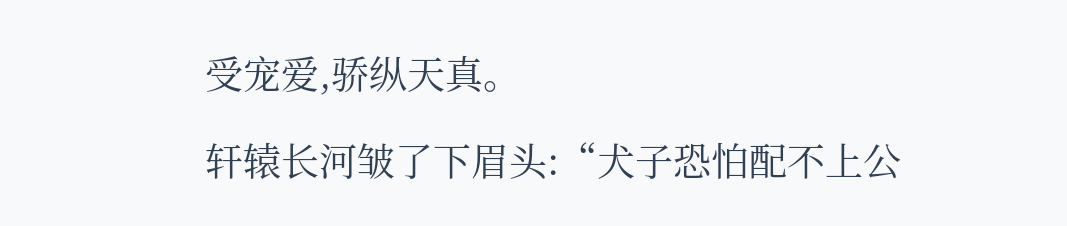受宠爱,骄纵天真。

轩辕长河皱了下眉头:“犬子恐怕配不上公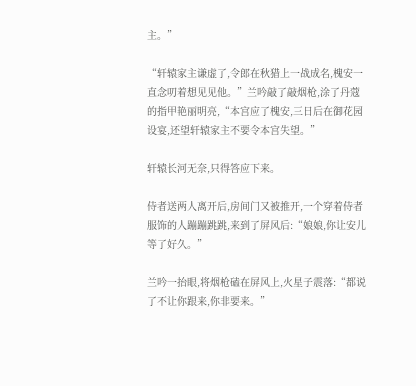主。”

“轩辕家主谦虚了,令郎在秋猎上一战成名,槐安一直念叨着想见见他。”兰吟敲了敲烟枪,涂了丹蔻的指甲艳丽明亮,“本宫应了槐安,三日后在御花园设宴,还望轩辕家主不要令本宫失望。”

轩辕长河无奈,只得答应下来。

侍者送两人离开后,房间门又被推开,一个穿着侍者服饰的人蹦蹦跳跳,来到了屏风后:“娘娘,你让安儿等了好久。”

兰吟一抬眼,将烟枪磕在屏风上,火星子震落:“都说了不让你跟来,你非要来。”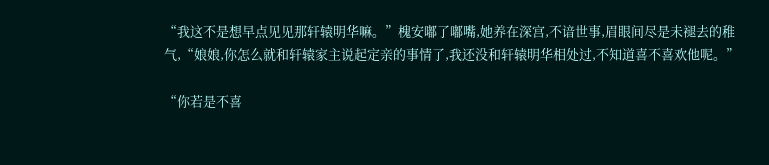“我这不是想早点见见那轩辕明华嘛。”槐安嘟了嘟嘴,她养在深宫,不谙世事,眉眼间尽是未褪去的稚气,“娘娘,你怎么就和轩辕家主说起定亲的事情了,我还没和轩辕明华相处过,不知道喜不喜欢他呢。”

“你若是不喜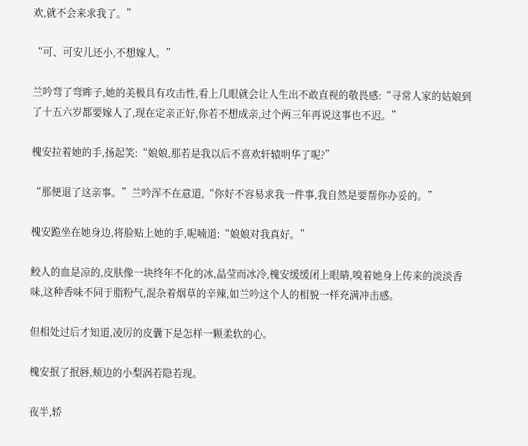欢,就不会来求我了。”

“可、可安儿还小,不想嫁人。”

兰吟弯了弯眸子,她的美极具有攻击性,看上几眼就会让人生出不敢直视的敬畏感:“寻常人家的姑娘到了十五六岁都要嫁人了,现在定亲正好,你若不想成亲,过个两三年再说这事也不迟。”

槐安拉着她的手,扬起笑:“娘娘,那若是我以后不喜欢轩辕明华了呢?”

“那便退了这亲事。”兰吟浑不在意道,“你好不容易求我一件事,我自然是要帮你办妥的。”

槐安跪坐在她身边,将脸贴上她的手,呢喃道:“娘娘对我真好。”

鲛人的血是凉的,皮肤像一块终年不化的冰,晶莹而冰冷,槐安缓缓闭上眼睛,嗅着她身上传来的淡淡香味,这种香味不同于脂粉气,混杂着烟草的辛辣,如兰吟这个人的相貌一样充满冲击感。

但相处过后才知道,凌厉的皮囊下是怎样一颗柔软的心。

槐安抿了抿唇,颊边的小梨涡若隐若现。

夜半,轿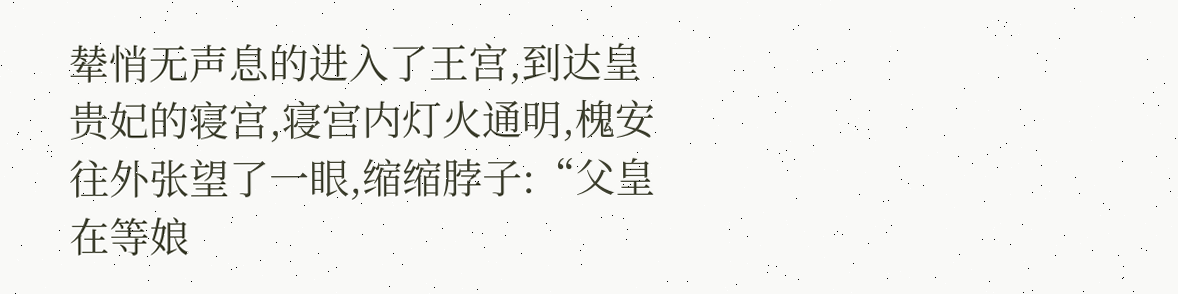辇悄无声息的进入了王宫,到达皇贵妃的寝宫,寝宫内灯火通明,槐安往外张望了一眼,缩缩脖子:“父皇在等娘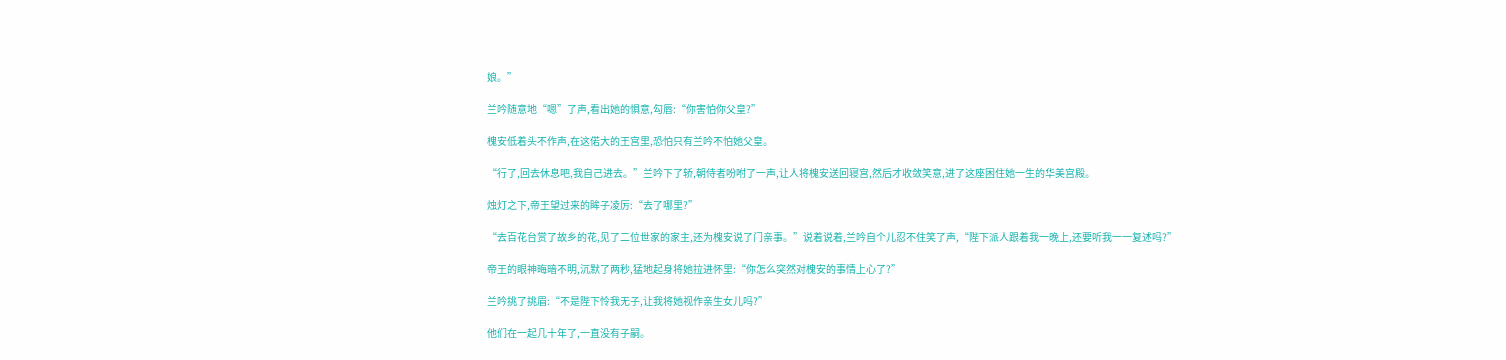娘。”

兰吟随意地“嗯”了声,看出她的惧意,勾唇:“你害怕你父皇?”

槐安低着头不作声,在这偌大的王宫里,恐怕只有兰吟不怕她父皇。

“行了,回去休息吧,我自己进去。”兰吟下了轿,朝侍者吩咐了一声,让人将槐安送回寝宫,然后才收敛笑意,进了这座困住她一生的华美宫殿。

烛灯之下,帝王望过来的眸子凌厉:“去了哪里?”

“去百花台赏了故乡的花,见了二位世家的家主,还为槐安说了门亲事。”说着说着,兰吟自个儿忍不住笑了声,“陛下派人跟着我一晚上,还要听我一一复述吗?”

帝王的眼神晦暗不明,沉默了两秒,猛地起身将她拉进怀里:“你怎么突然对槐安的事情上心了?”

兰吟挑了挑眉:“不是陛下怜我无子,让我将她视作亲生女儿吗?”

他们在一起几十年了,一直没有子嗣。